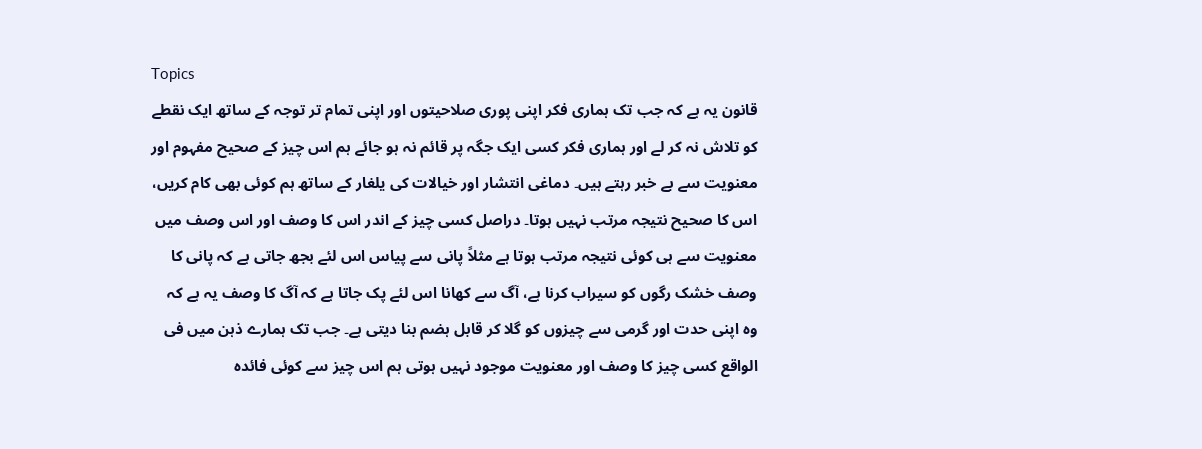Topics
قانون یہ ہے کہ جب تک ہماری فکر اپنی پوری صلاحیتوں اور اپنی تمام تر توجہ کے ساتھ ایک نقطے کو تلاش نہ کر لے اور ہماری فکر کسی ایک جگہ پر قائم نہ ہو جائے ہم اس چیز کے صحیح مفہوم اور معنویت سے بے خبر رہتے ہیں۔ دماغی انتشار اور خیالات کی یلغار کے ساتھ ہم کوئی بھی کام کریں، اس کا صحیح نتیجہ مرتب نہیں ہوتا۔ دراصل کسی چیز کے اندر اس کا وصف اور اس وصف میں معنویت سے ہی کوئی نتیجہ مرتب ہوتا ہے مثلاً پانی سے پیاس اس لئے بجھ جاتی ہے کہ پانی کا وصف خشک رگوں کو سیراب کرنا ہے، آگ سے کھانا اس لئے پک جاتا ہے کہ آگ کا وصف یہ ہے کہ وہ اپنی حدت اور گرمی سے چیزوں کو گلا کر قابل ہضم بنا دیتی ہے۔ جب تک ہمارے ذہن میں فی الواقع کسی چیز کا وصف اور معنویت موجود نہیں ہوتی ہم اس چیز سے کوئی فائدہ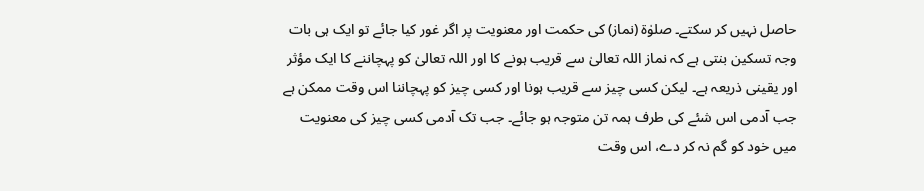حاصل نہیں کر سکتے۔ صلوٰۃ (نماز) کی حکمت اور معنویت پر اگر غور کیا جائے تو ایک ہی بات وجہ تسکین بنتی ہے کہ نماز اللہ تعالیٰ سے قریب ہونے کا اور اللہ تعالیٰ کو پہچاننے کا ایک مؤثر اور یقینی ذریعہ ہے۔ لیکن کسی چیز سے قریب ہونا اور کسی چیز کو پہچاننا اس وقت ممکن ہے جب آدمی اس شئے کی طرف ہمہ تن متوجہ ہو جائے۔ جب تک آدمی کسی چیز کی معنویت میں خود کو گم نہ کر دے، اس وقت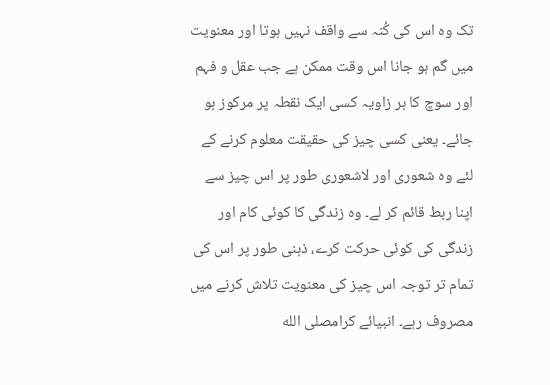تک وہ اس کی کُنہ سے واقف نہیں ہوتا اور معنویت میں گم ہو جانا اس وقت ممکن ہے جب عقل و فہم اور سوچ کا ہر زاویہ کسی ایک نقطہ پر مرکوز ہو جائے۔ یعنی کسی چیز کی حقیقت معلوم کرنے کے لئے وہ شعوری اور لاشعوری طور پر اس چیز سے اپنا ربط قائم کر لے۔ وہ زندگی کا کوئی کام اور زندگی کی کوئی حرکت کرے، ذہنی طور پر اس کی تمام تر توجہ اس چیز کی معنویت تلاش کرنے میں مصروف رہے۔ انبیائے کرامصلى الله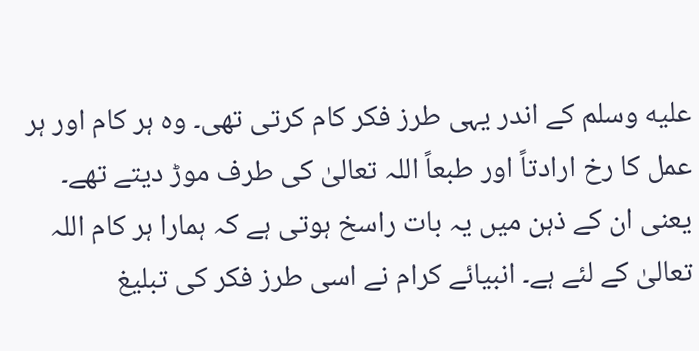عليه وسلم کے اندر یہی طرز فکر کام کرتی تھی۔ وہ ہر کام اور ہر عمل کا رخ ارادتاً اور طبعاً اللہ تعالیٰ کی طرف موڑ دیتے تھے۔ یعنی ان کے ذہن میں یہ بات راسخ ہوتی ہے کہ ہمارا ہر کام اللہ تعالیٰ کے لئے ہے۔ انبیائے کرام نے اسی طرز فکر کی تبلیغ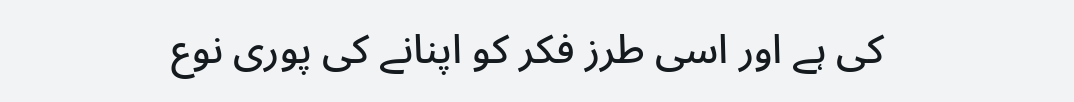کی ہے اور اسی طرز فکر کو اپنانے کی پوری نوع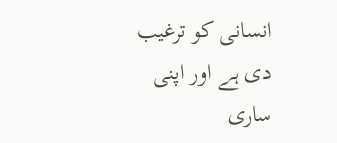انسانی کو ترغیب دی ہے اور اپنی ساری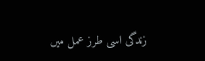زندگی اسی طرز عمل میں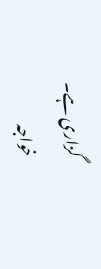گزاری ہے۔
خواجہ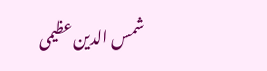شمس الدین عظیمی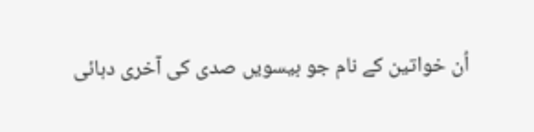اُن خواتین کے نام جو بیسویں صدی کی آخری دہائی